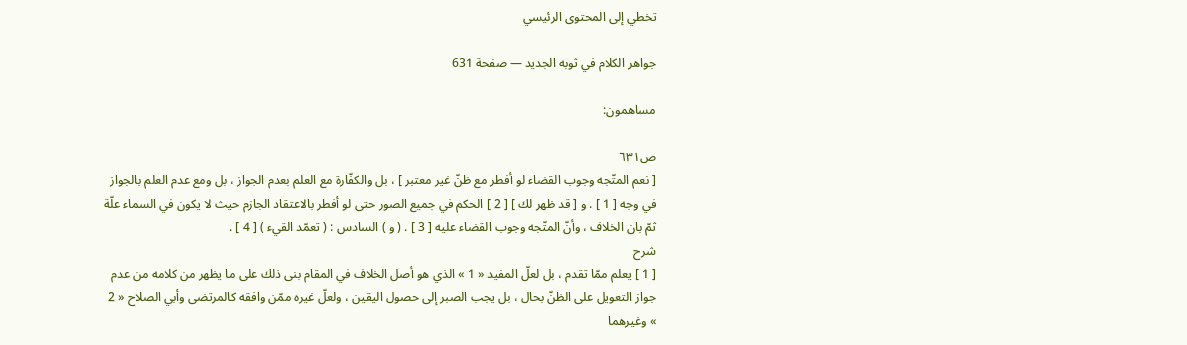تخطي إلى المحتوى الرئيسي

جواهر الكلام في ثوبه الجديد — صفحة 631

مساهمون:

ص٦٣١
[ نعم المتّجه وجوب القضاء لو أفطر مع ظنّ غير معتبر ] ، بل والكفّارة مع العلم بعدم الجواز ، بل ومع عدم العلم بالجواز في وجه [ 1 ] . و [ قد ظهر لك ] [ 2 ] الحكم في جميع الصور حتى لو أفطر بالاعتقاد الجازم حيث لا يكون في السماء علّة ثمّ بان الخلاف ، وأنّ المتّجه وجوب القضاء عليه [ 3 ] . ( و ) السادس : ( تعمّد القيء ) [ 4 ] .
شرح
[ 1 ] يعلم ممّا تقدم ، بل لعلّ المفيد « 1 » الذي هو أصل الخلاف في المقام بنى ذلك على ما يظهر من كلامه من عدم جواز التعويل على الظنّ بحال ، بل يجب الصبر إلى حصول اليقين ، ولعلّ غيره ممّن وافقه كالمرتضى وأبي الصلاح « 2 » وغيرهما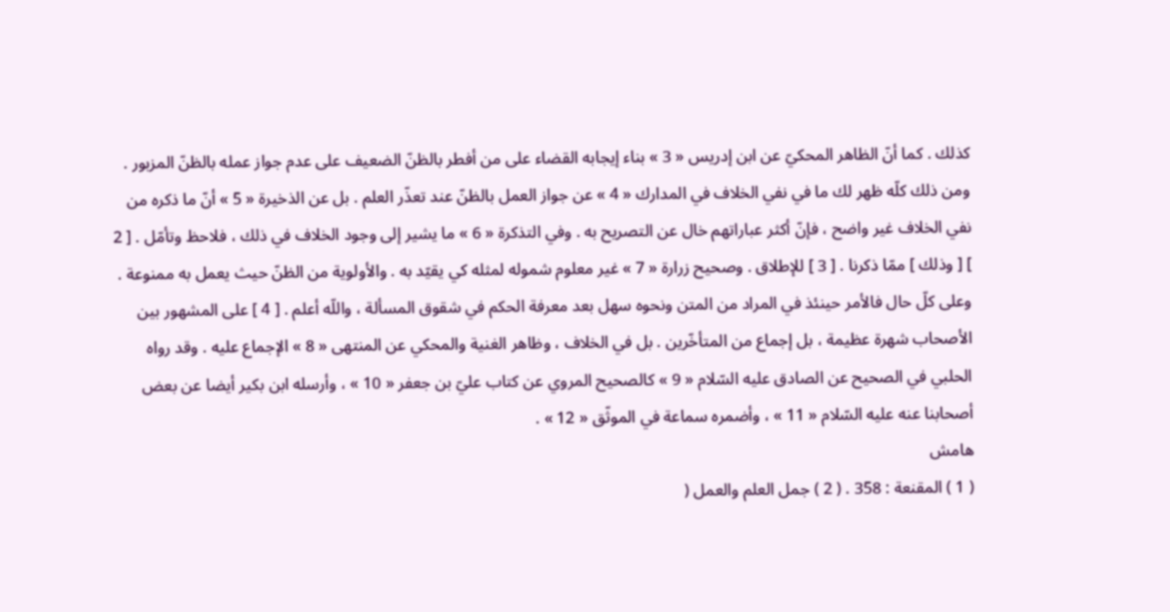كذلك . كما أنّ الظاهر المحكيّ عن ابن إدريس « 3 » بناء إيجابه القضاء على من أفطر بالظنّ الضعيف على عدم جواز عمله بالظنّ المزبور . ومن ذلك كلّه ظهر لك ما في نفي الخلاف في المدارك « 4 » عن جواز العمل بالظنّ عند تعذّر العلم . بل عن الذخيرة « 5 » أنّ ما ذكره من نفي الخلاف غير واضح ، فإنّ أكثر عباراتهم خال عن التصريح به . وفي التذكرة « 6 » ما يشير إلى وجود الخلاف في ذلك ، فلاحظ وتأمّل . [ 2 ] [ وذلك ] ممّا ذكرنا . [ 3 ] للإطلاق . وصحيح زرارة « 7 » غير معلوم شموله لمثله كي يقيّد به . والأولوية من الظنّ حيث يعمل به ممنوعة . وعلى كلّ حال فالأمر حينئذ في المراد من المتن ونحوه سهل بعد معرفة الحكم في شقوق المسألة ، واللّه أعلم . [ 4 ] على المشهور بين الأصحاب شهرة عظيمة ، بل إجماع من المتأخّرين . بل في الخلاف ، وظاهر الغنية والمحكي عن المنتهى « 8 » الإجماع عليه . وقد رواه الحلبي في الصحيح عن الصادق عليه السّلام « 9 » كالصحيح المروي عن كتاب عليّ بن جعفر « 10 » ، وأرسله ابن بكير أيضا عن بعض أصحابنا عنه عليه السّلام « 11 » ، وأضمره سماعة في الموثّق « 12 » .
هامش
( 1 ) المقنعة : 358 . ( 2 ) جمل العلم والعمل (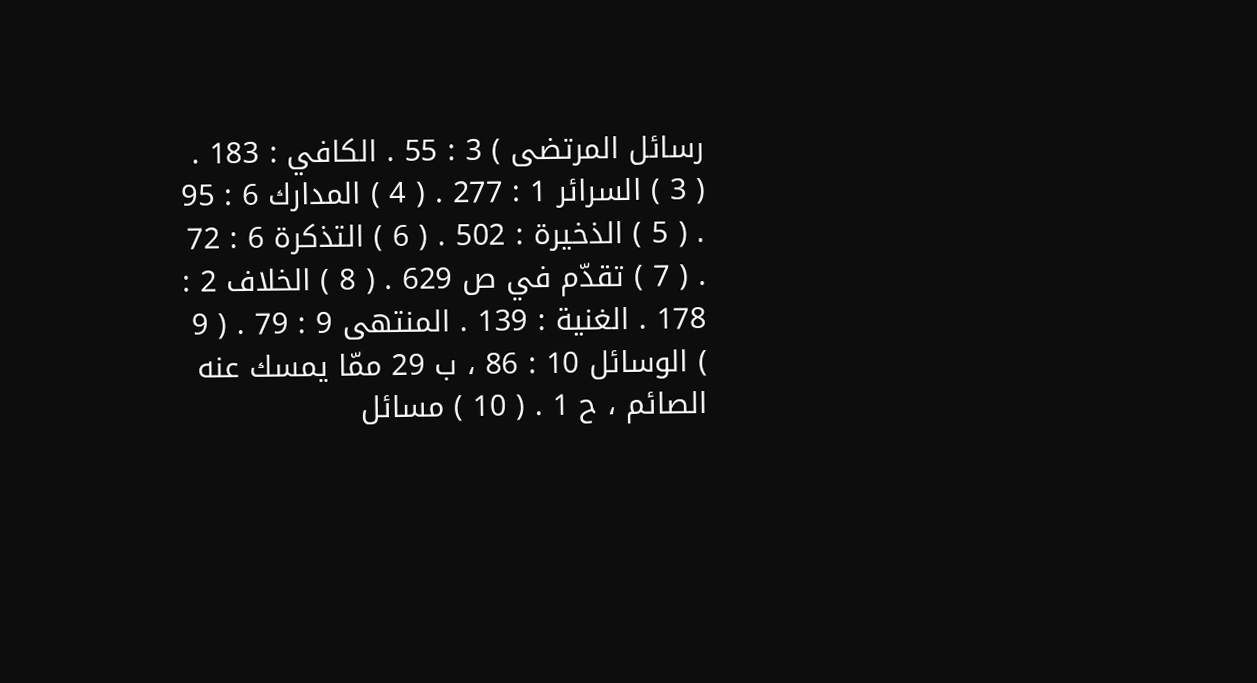رسائل المرتضى ) 3 : 55 . الكافي : 183 . ( 3 ) السرائر 1 : 277 . ( 4 ) المدارك 6 : 95 . ( 5 ) الذخيرة : 502 . ( 6 ) التذكرة 6 : 72 . ( 7 ) تقدّم في ص 629 . ( 8 ) الخلاف 2 : 178 . الغنية : 139 . المنتهى 9 : 79 . ( 9 ) الوسائل 10 : 86 ، ب 29 ممّا يمسك عنه الصائم ، ح 1 . ( 10 ) مسائل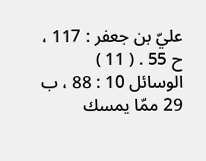عليّ بن جعفر : 117 ، ح 55 . ( 11 ) الوسائل 10 : 88 ، ب 29 ممّا يمسك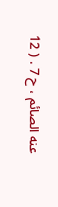عنه الصائم ، ح 7 . ( 12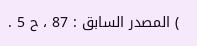) المصدر السابق : 87 ، ح 5 .